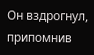Он вздрогнул, припомнив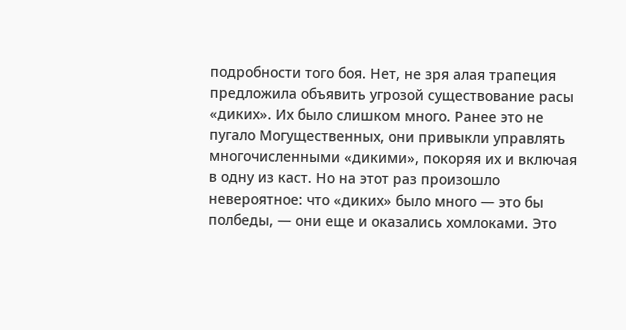подробности того боя. Нет, не зря алая трапеция предложила объявить угрозой существование расы «диких». Их было слишком много. Ранее это не пугало Могущественных, они привыкли управлять многочисленными «дикими», покоряя их и включая в одну из каст. Но на этот раз произошло невероятное: что «диких» было много — это бы полбеды, — они еще и оказались хомлоками. Это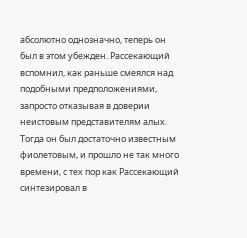абсолютно однозначно, теперь он был в этом убежден. Рассекающий вспомнил, как раньше смеялся над подобными предположениями, запросто отказывая в доверии неистовым представителям алых. Тогда он был достаточно известным фиолетовым, и прошло не так много времени, с тех пор как Рассекающий синтезировал в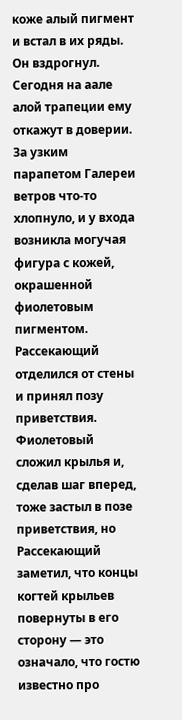коже алый пигмент и встал в их ряды.
Он вздрогнул. Сегодня на аале алой трапеции ему откажут в доверии.
За узким парапетом Галереи ветров что-то хлопнуло, и у входа возникла могучая фигура с кожей, окрашенной фиолетовым пигментом. Рассекающий отделился от стены и принял позу приветствия. Фиолетовый сложил крылья и, сделав шаг вперед, тоже застыл в позе приветствия, но Рассекающий заметил, что концы когтей крыльев повернуты в его сторону — это означало, что гостю известно про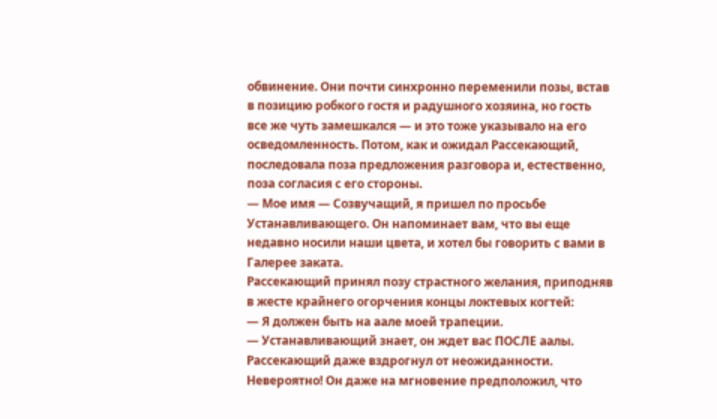обвинение. Они почти синхронно переменили позы, встав в позицию робкого гостя и радушного хозяина, но гость все же чуть замешкался — и это тоже указывало на его осведомленность. Потом, как и ожидал Рассекающий, последовала поза предложения разговора и, естественно, поза согласия с его стороны.
— Мое имя — Созвучащий, я пришел по просьбе Устанавливающего. Он напоминает вам, что вы еще недавно носили наши цвета, и хотел бы говорить с вами в Галерее заката.
Рассекающий принял позу страстного желания, приподняв в жесте крайнего огорчения концы локтевых когтей:
— Я должен быть на аале моей трапеции.
— Устанавливающий знает, он ждет вас ПОСЛЕ аалы.
Рассекающий даже вздрогнул от неожиданности. Невероятно! Он даже на мгновение предположил, что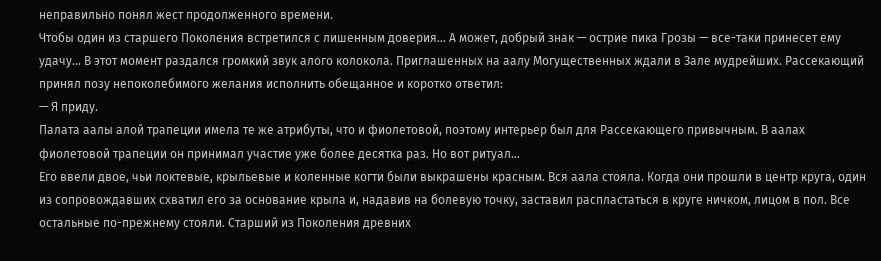неправильно понял жест продолженного времени.
Чтобы один из старшего Поколения встретился с лишенным доверия… А может, добрый знак — острие пика Грозы — все-таки принесет ему удачу… В этот момент раздался громкий звук алого колокола. Приглашенных на аалу Могущественных ждали в Зале мудрейших. Рассекающий принял позу непоколебимого желания исполнить обещанное и коротко ответил:
— Я приду.
Палата аалы алой трапеции имела те же атрибуты, что и фиолетовой, поэтому интерьер был для Рассекающего привычным. В аалах фиолетовой трапеции он принимал участие уже более десятка раз. Но вот ритуал…
Его ввели двое, чьи локтевые, крыльевые и коленные когти были выкрашены красным. Вся аала стояла. Когда они прошли в центр круга, один из сопровождавших схватил его за основание крыла и, надавив на болевую точку, заставил распластаться в круге ничком, лицом в пол. Все остальные по-прежнему стояли. Старший из Поколения древних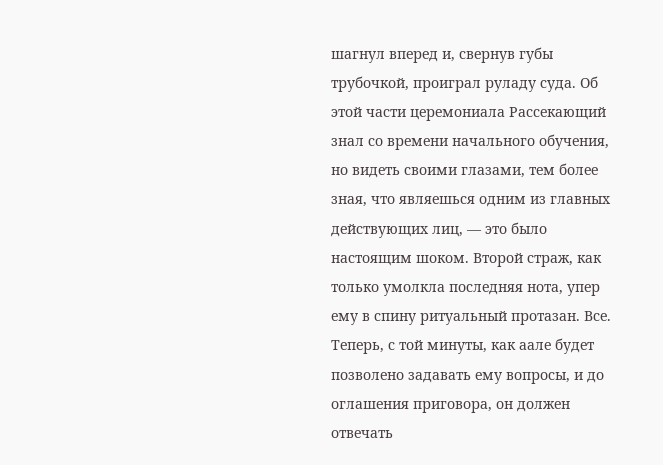шагнул вперед и, свернув губы трубочкой, проиграл руладу суда. Об этой части церемониала Рассекающий знал со времени начального обучения, но видеть своими глазами, тем более зная, что являешься одним из главных действующих лиц, — это было настоящим шоком. Второй страж, как только умолкла последняя нота, упер ему в спину ритуальный протазан. Все. Теперь, с той минуты, как аале будет позволено задавать ему вопросы, и до оглашения приговора, он должен отвечать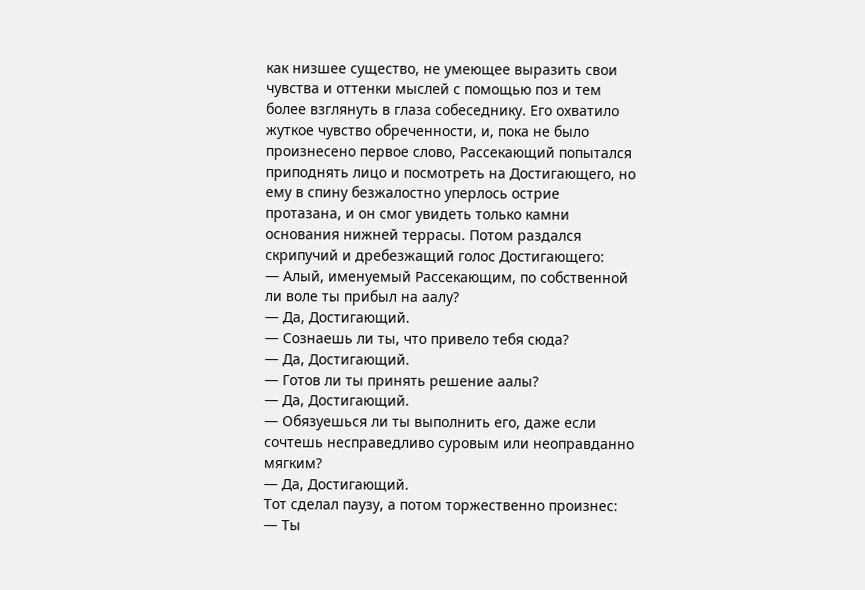как низшее существо, не умеющее выразить свои чувства и оттенки мыслей с помощью поз и тем более взглянуть в глаза собеседнику. Его охватило жуткое чувство обреченности, и, пока не было произнесено первое слово, Рассекающий попытался приподнять лицо и посмотреть на Достигающего, но ему в спину безжалостно уперлось острие протазана, и он смог увидеть только камни основания нижней террасы. Потом раздался скрипучий и дребезжащий голос Достигающего:
— Алый, именуемый Рассекающим, по собственной ли воле ты прибыл на аалу?
— Да, Достигающий.
— Сознаешь ли ты, что привело тебя сюда?
— Да, Достигающий.
— Готов ли ты принять решение аалы?
— Да, Достигающий.
— Обязуешься ли ты выполнить его, даже если сочтешь несправедливо суровым или неоправданно мягким?
— Да, Достигающий.
Тот сделал паузу, а потом торжественно произнес:
— Ты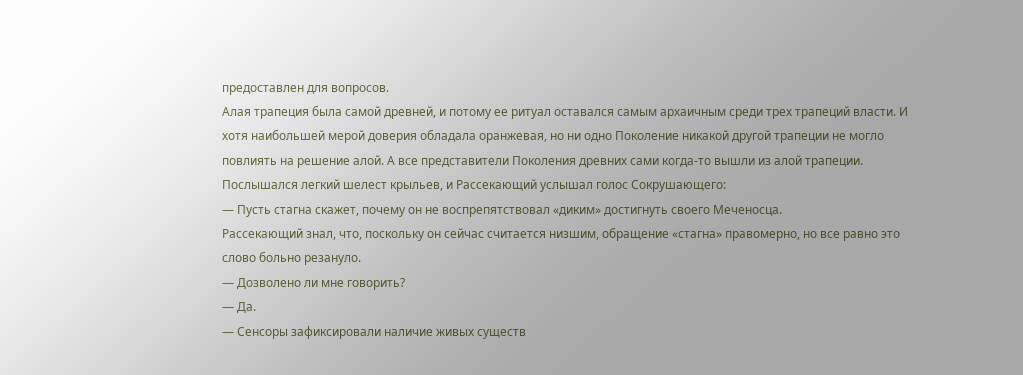предоставлен для вопросов.
Алая трапеция была самой древней, и потому ее ритуал оставался самым архаичным среди трех трапеций власти. И хотя наибольшей мерой доверия обладала оранжевая, но ни одно Поколение никакой другой трапеции не могло повлиять на решение алой. А все представители Поколения древних сами когда-то вышли из алой трапеции.
Послышался легкий шелест крыльев, и Рассекающий услышал голос Сокрушающего:
— Пусть стагна скажет, почему он не воспрепятствовал «диким» достигнуть своего Меченосца.
Рассекающий знал, что, поскольку он сейчас считается низшим, обращение «стагна» правомерно, но все равно это слово больно резануло.
— Дозволено ли мне говорить?
— Да.
— Сенсоры зафиксировали наличие живых существ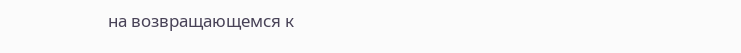на возвращающемся к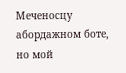Меченосцу абордажном боте, но мой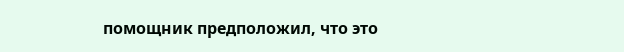помощник предположил, что это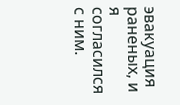эвакуация раненых, и я согласился с ним.